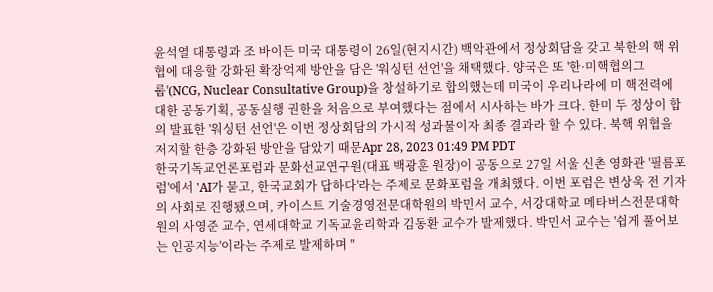윤석열 대통령과 조 바이든 미국 대통령이 26일(현지시간) 백악관에서 정상회담을 갖고 북한의 핵 위협에 대응할 강화된 확장억제 방안을 담은 '워싱턴 선언'을 채택했다. 양국은 또 '한·미핵협의그룹'(NCG, Nuclear Consultative Group)을 창설하기로 합의했는데 미국이 우리나라에 미 핵전력에 대한 공동기획, 공동실행 권한을 처음으로 부여했다는 점에서 시사하는 바가 크다. 한미 두 정상이 합의 발표한 '워싱턴 선언'은 이번 정상회담의 가시적 성과물이자 최종 결과라 할 수 있다. 북핵 위협을 저지할 한층 강화된 방안을 담았기 때문Apr 28, 2023 01:49 PM PDT
한국기독교언론포럼과 문화선교연구원(대표 백광훈 원장)이 공동으로 27일 서울 신촌 영화관 '필름포럼'에서 'AI가 묻고, 한국교회가 답하다'라는 주제로 문화포럼을 개최했다. 이번 포럼은 변상욱 전 기자의 사회로 진행됐으며, 카이스트 기술경영전문대학원의 박민서 교수, 서강대학교 메타버스전문대학원의 사영준 교수, 연세대학교 기독교윤리학과 김동환 교수가 발제했다. 박민서 교수는 '쉽게 풀어보는 인공지능'이라는 주제로 발제하며 "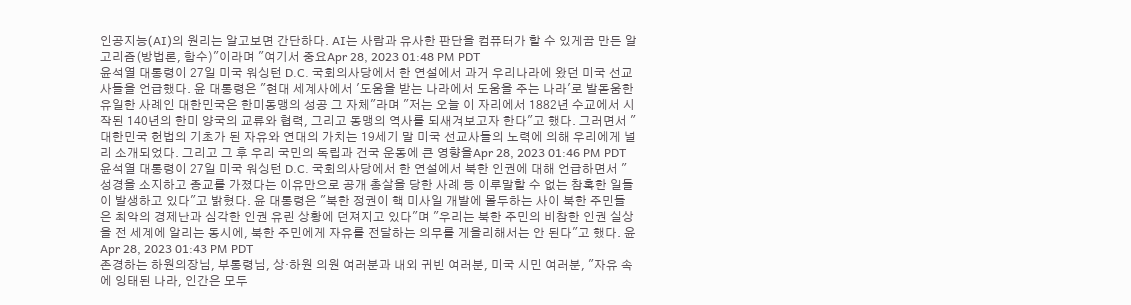인공지능(AI)의 원리는 알고보면 간단하다. AI는 사람과 유사한 판단을 컴퓨터가 할 수 있게끔 만든 알고리즘(방법론, 함수)"이라며 "여기서 중요Apr 28, 2023 01:48 PM PDT
윤석열 대통령이 27일 미국 워싱턴 D.C. 국회의사당에서 한 연설에서 과거 우리나라에 왔던 미국 선교사들을 언급했다. 윤 대통령은 "현대 세계사에서 '도움을 받는 나라에서 도움을 주는 나라'로 발돋움한 유일한 사례인 대한민국은 한미동맹의 성공 그 자체"라며 "저는 오늘 이 자리에서 1882년 수교에서 시작된 140년의 한미 양국의 교류와 협력, 그리고 동맹의 역사를 되새겨보고자 한다"고 했다. 그러면서 "대한민국 헌법의 기초가 된 자유와 연대의 가치는 19세기 말 미국 선교사들의 노력에 의해 우리에게 널리 소개되었다. 그리고 그 후 우리 국민의 독립과 건국 운동에 큰 영향을Apr 28, 2023 01:46 PM PDT
윤석열 대통령이 27일 미국 워싱턴 D.C. 국회의사당에서 한 연설에서 북한 인권에 대해 언급하면서 "성경을 소지하고 종교를 가졌다는 이유만으로 공개 총살을 당한 사례 등 이루말할 수 없는 참혹한 일들이 발생하고 있다"고 밝혔다. 윤 대통령은 "북한 정권이 핵 미사일 개발에 몰두하는 사이 북한 주민들은 최악의 경제난과 심각한 인권 유린 상황에 던져지고 있다"며 "우리는 북한 주민의 비참한 인권 실상을 전 세계에 알리는 동시에, 북한 주민에게 자유를 전달하는 의무를 게을리해서는 안 된다"고 했다. 윤 Apr 28, 2023 01:43 PM PDT
존경하는 하원의장님, 부통령님, 상·하원 의원 여러분과 내외 귀빈 여러분, 미국 시민 여러분, "자유 속에 잉태된 나라, 인간은 모두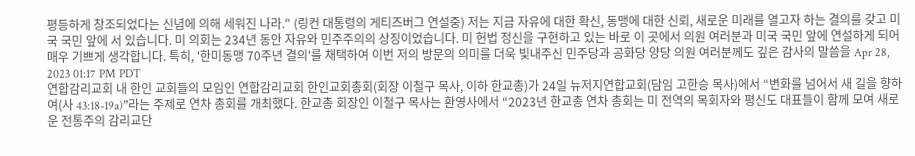평등하게 창조되었다는 신념에 의해 세워진 나라." (링컨 대통령의 게티즈버그 연설중) 저는 지금 자유에 대한 확신, 동맹에 대한 신뢰, 새로운 미래를 열고자 하는 결의를 갖고 미국 국민 앞에 서 있습니다. 미 의회는 234년 동안 자유와 민주주의의 상징이었습니다. 미 헌법 정신을 구현하고 있는 바로 이 곳에서 의원 여러분과 미국 국민 앞에 연설하게 되어 매우 기쁘게 생각합니다. 특히, '한미동맹 70주년 결의'를 채택하여 이번 저의 방문의 의미를 더욱 빛내주신 민주당과 공화당 양당 의원 여러분께도 깊은 감사의 말씀을 Apr 28, 2023 01:17 PM PDT
연합감리교회 내 한인 교회들의 모임인 연합감리교회 한인교회총회(회장 이철구 목사, 이하 한교총)가 24일 뉴저지연합교회(담임 고한승 목사)에서 “변화를 넘어서 새 길을 향하여(사 43:18-19a)”라는 주제로 연차 총회를 개최했다. 한교총 회장인 이철구 목사는 환영사에서 “2023년 한교총 연차 총회는 미 전역의 목회자와 평신도 대표들이 함께 모여 새로운 전통주의 감리교단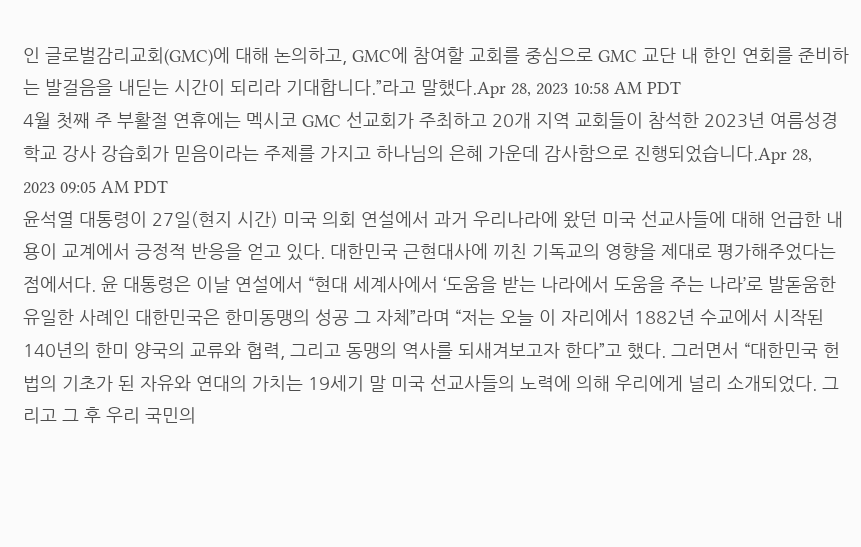인 글로벌감리교회(GMC)에 대해 논의하고, GMC에 참여할 교회를 중심으로 GMC 교단 내 한인 연회를 준비하는 발걸음을 내딛는 시간이 되리라 기대합니다.”라고 말했다.Apr 28, 2023 10:58 AM PDT
4월 첫째 주 부활절 연휴에는 멕시코 GMC 선교회가 주최하고 20개 지역 교회들이 참석한 2023년 여름성경학교 강사 강습회가 믿음이라는 주제를 가지고 하나님의 은혜 가운데 감사함으로 진행되었습니다.Apr 28, 2023 09:05 AM PDT
윤석열 대통령이 27일(현지 시간) 미국 의회 연설에서 과거 우리나라에 왔던 미국 선교사들에 대해 언급한 내용이 교계에서 긍정적 반응을 얻고 있다. 대한민국 근현대사에 끼친 기독교의 영향을 제대로 평가해주었다는 점에서다. 윤 대통령은 이날 연설에서 “현대 세계사에서 ‘도움을 받는 나라에서 도움을 주는 나라’로 발돋움한 유일한 사례인 대한민국은 한미동맹의 성공 그 자체”라며 “저는 오늘 이 자리에서 1882년 수교에서 시작된 140년의 한미 양국의 교류와 협력, 그리고 동맹의 역사를 되새겨보고자 한다”고 했다. 그러면서 “대한민국 헌법의 기초가 된 자유와 연대의 가치는 19세기 말 미국 선교사들의 노력에 의해 우리에게 널리 소개되었다. 그리고 그 후 우리 국민의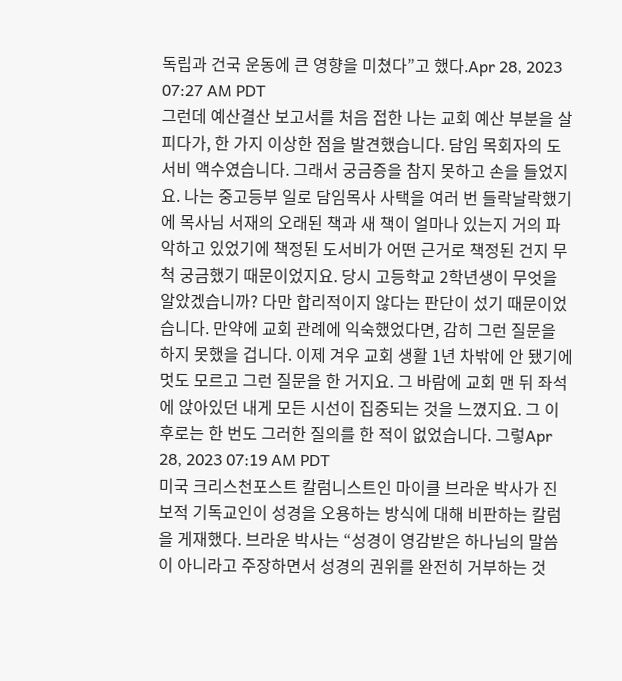독립과 건국 운동에 큰 영향을 미쳤다”고 했다.Apr 28, 2023 07:27 AM PDT
그런데 예산결산 보고서를 처음 접한 나는 교회 예산 부분을 살피다가, 한 가지 이상한 점을 발견했습니다. 담임 목회자의 도서비 액수였습니다. 그래서 궁금증을 참지 못하고 손을 들었지요. 나는 중고등부 일로 담임목사 사택을 여러 번 들락날락했기에 목사님 서재의 오래된 책과 새 책이 얼마나 있는지 거의 파악하고 있었기에 책정된 도서비가 어떤 근거로 책정된 건지 무척 궁금했기 때문이었지요. 당시 고등학교 2학년생이 무엇을 알았겠습니까? 다만 합리적이지 않다는 판단이 섰기 때문이었습니다. 만약에 교회 관례에 익숙했었다면, 감히 그런 질문을 하지 못했을 겁니다. 이제 겨우 교회 생활 1년 차밖에 안 됐기에 멋도 모르고 그런 질문을 한 거지요. 그 바람에 교회 맨 뒤 좌석에 앉아있던 내게 모든 시선이 집중되는 것을 느꼈지요. 그 이후로는 한 번도 그러한 질의를 한 적이 없었습니다. 그렇Apr 28, 2023 07:19 AM PDT
미국 크리스천포스트 칼럼니스트인 마이클 브라운 박사가 진보적 기독교인이 성경을 오용하는 방식에 대해 비판하는 칼럼을 게재했다. 브라운 박사는 “성경이 영감받은 하나님의 말씀이 아니라고 주장하면서 성경의 권위를 완전히 거부하는 것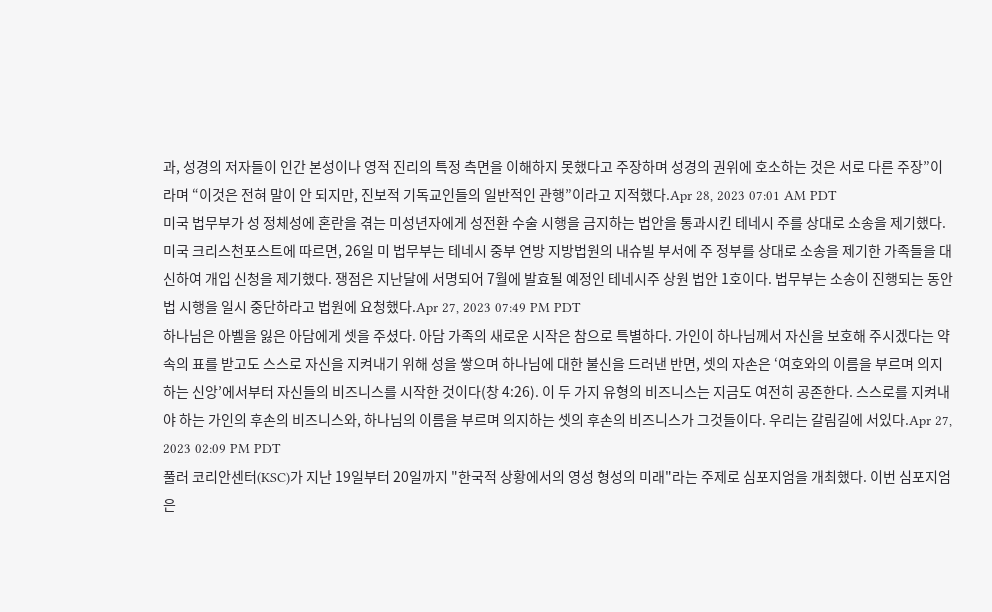과, 성경의 저자들이 인간 본성이나 영적 진리의 특정 측면을 이해하지 못했다고 주장하며 성경의 권위에 호소하는 것은 서로 다른 주장”이라며 “이것은 전혀 말이 안 되지만, 진보적 기독교인들의 일반적인 관행”이라고 지적했다.Apr 28, 2023 07:01 AM PDT
미국 법무부가 성 정체성에 혼란을 겪는 미성년자에게 성전환 수술 시행을 금지하는 법안을 통과시킨 테네시 주를 상대로 소송을 제기했다. 미국 크리스천포스트에 따르면, 26일 미 법무부는 테네시 중부 연방 지방법원의 내슈빌 부서에 주 정부를 상대로 소송을 제기한 가족들을 대신하여 개입 신청을 제기했다. 쟁점은 지난달에 서명되어 7월에 발효될 예정인 테네시주 상원 법안 1호이다. 법무부는 소송이 진행되는 동안 법 시행을 일시 중단하라고 법원에 요청했다.Apr 27, 2023 07:49 PM PDT
하나님은 아벨을 잃은 아담에게 셋을 주셨다. 아담 가족의 새로운 시작은 참으로 특별하다. 가인이 하나님께서 자신을 보호해 주시겠다는 약속의 표를 받고도 스스로 자신을 지켜내기 위해 성을 쌓으며 하나님에 대한 불신을 드러낸 반면, 셋의 자손은 ‘여호와의 이름을 부르며 의지하는 신앙’에서부터 자신들의 비즈니스를 시작한 것이다(창 4:26). 이 두 가지 유형의 비즈니스는 지금도 여전히 공존한다. 스스로를 지켜내야 하는 가인의 후손의 비즈니스와, 하나님의 이름을 부르며 의지하는 셋의 후손의 비즈니스가 그것들이다. 우리는 갈림길에 서있다.Apr 27, 2023 02:09 PM PDT
풀러 코리안센터(KSC)가 지난 19일부터 20일까지 "한국적 상황에서의 영성 형성의 미래"라는 주제로 심포지엄을 개최했다. 이번 심포지엄은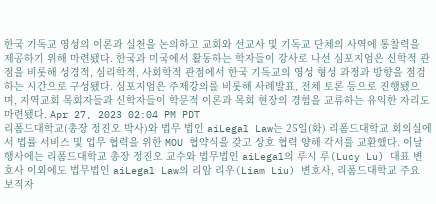한국 기독교 영성의 이론과 실천을 논의하고 교회와 선교사 및 기독교 단체의 사역에 통찰력을 제공하기 위해 마련됐다. 한국과 미국에서 활동하는 학자들이 강사로 나선 심포지엄은 신학적 관점을 비롯해 성경적, 심리학적, 사회학적 관점에서 한국 기독교의 영성 형성 과정과 방향을 점검하는 시간으로 구성됐다. 심포지엄은 주제강의를 비롯해 사례발표, 전체 토론 등으로 진행됐으며, 지역교회 목회자들과 신학자들이 학문적 이론과 목회 현장의 경험을 교류하는 유익한 자리도 마련됐다. Apr 27, 2023 02:04 PM PDT
리폼드대학교(총장 정진오 박사)와 법무 법인 aiLegal Law는 25일(화) 리폼드대학교 회의실에서 법률 서비스 및 업무 협력을 위한 MOU 협약식을 갖고 상호 협력 양해 각서를 교환했다. 이날 행사에는 리폼드대학교 총장 정진오 교수와 법무법인 aiLegal의 루시 루(Lucy Lu) 대표 변호사 이외에도 법무법인 aiLegal Law의 리암 리우(Liam Liu) 변호사, 리폼드대학교 주요 보직자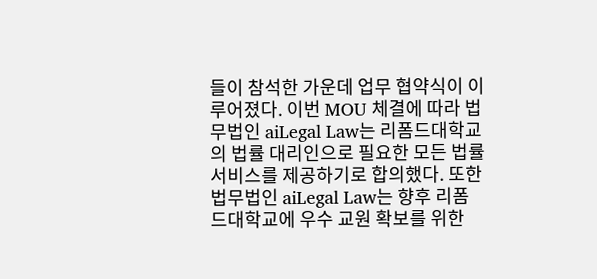들이 참석한 가운데 업무 협약식이 이루어졌다. 이번 MOU 체결에 따라 법무법인 aiLegal Law는 리폼드대학교의 법률 대리인으로 필요한 모든 법률 서비스를 제공하기로 합의했다. 또한 법무법인 aiLegal Law는 향후 리폼드대학교에 우수 교원 확보를 위한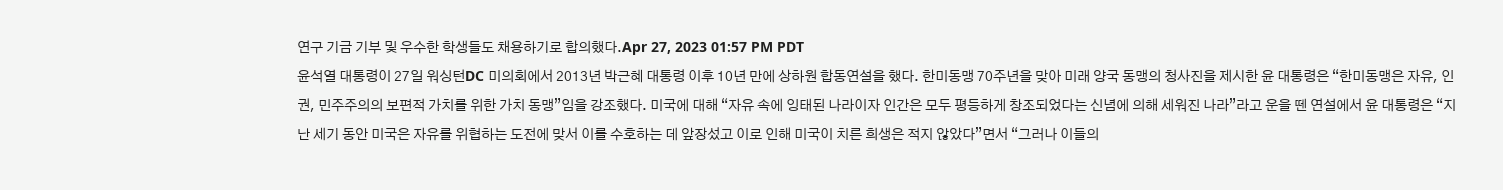연구 기금 기부 및 우수한 학생들도 채용하기로 합의했다.Apr 27, 2023 01:57 PM PDT
윤석열 대통령이 27일 워싱턴DC 미의회에서 2013년 박근혜 대통령 이후 10년 만에 상하원 합동연설을 했다. 한미동맹 70주년을 맞아 미래 양국 동맹의 청사진을 제시한 윤 대통령은 “한미동맹은 자유, 인권, 민주주의의 보편적 가치를 위한 가치 동맹”임을 강조했다. 미국에 대해 “자유 속에 잉태된 나라이자 인간은 모두 평등하게 창조되었다는 신념에 의해 세워진 나라”라고 운을 뗀 연설에서 윤 대통령은 “지난 세기 동안 미국은 자유를 위협하는 도전에 맞서 이를 수호하는 데 앞장섰고 이로 인해 미국이 치른 희생은 적지 않았다”면서 “그러나 이들의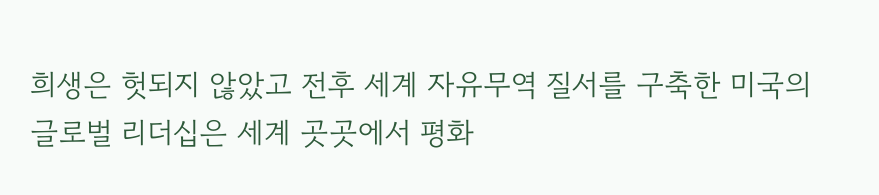희생은 헛되지 않았고 전후 세계 자유무역 질서를 구축한 미국의 글로벌 리더십은 세계 곳곳에서 평화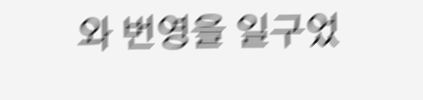와 번영을 일구었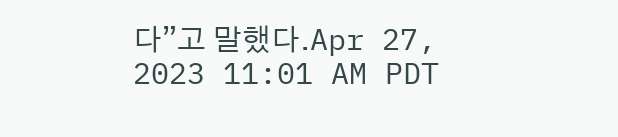다”고 말했다.Apr 27, 2023 11:01 AM PDT